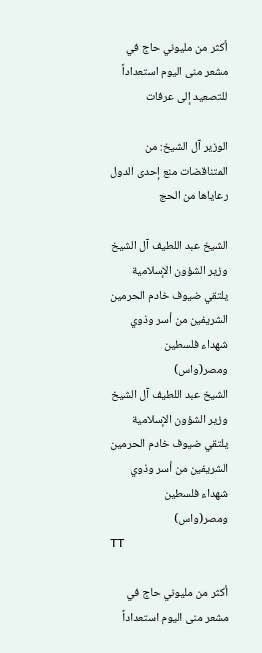أكثر من مليوني حاج في مشعر منى اليوم استعداداً للتصعيد إلى عرفات

الوزير آل الشيخ: من المتناقضات منع إحدى الدول رعاياها من الحج

الشيخ عبد اللطيف آل الشيخ وزير الشؤون الإسلامية يلتقي ضيوف خادم الحرمين الشريفين من أسر وذوي شهداء فلسطين ومصر(واس)
الشيخ عبد اللطيف آل الشيخ وزير الشؤون الإسلامية يلتقي ضيوف خادم الحرمين الشريفين من أسر وذوي شهداء فلسطين ومصر(واس)
TT

أكثر من مليوني حاج في مشعر منى اليوم استعداداً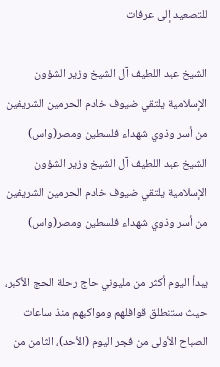للتصعيد إلى عرفات

الشيخ عبد اللطيف آل الشيخ وزير الشؤون الإسلامية يلتقي ضيوف خادم الحرمين الشريفين من أسر وذوي شهداء فلسطين ومصر(واس)
الشيخ عبد اللطيف آل الشيخ وزير الشؤون الإسلامية يلتقي ضيوف خادم الحرمين الشريفين من أسر وذوي شهداء فلسطين ومصر(واس)

يبدأ اليوم أكثر من مليوني حاج رحلة الحج الأكبر، حيث ستنطلق قوافلهم ومواكبهم منذ ساعات الصباح الأولى من فجر اليوم (الأحد)، الثامن من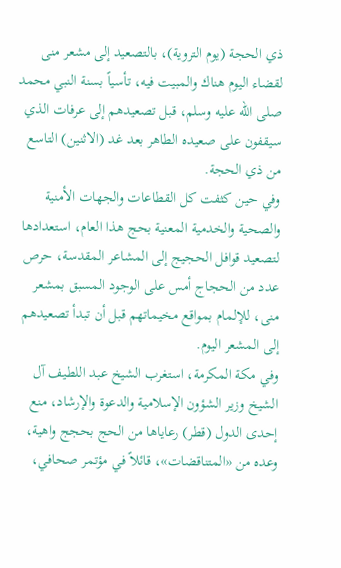ذي الحجة (يوم التروية)، بالتصعيد إلى مشعر منى لقضاء اليوم هناك والمبيت فيه، تأسياً بسنة النبي محمد صلى الله عليه وسلم، قبل تصعيدهم إلى عرفات الذي سيقفون على صعيده الطاهر بعد غد (الاثنين) التاسع من ذي الحجة.
وفي حين كثفت كل القطاعات والجهات الأمنية والصحية والخدمية المعنية بحج هذا العام، استعدادها لتصعيد قوافل الحجيج إلى المشاعر المقدسة، حرص عدد من الحجاج أمس على الوجود المسبق بمشعر منى، للإلمام بمواقع مخيماتهم قبل أن تبدأ تصعيدهم إلى المشعر اليوم.
وفي مكة المكرمة، استغرب الشيخ عبد اللطيف آل الشيخ وزير الشؤون الإسلامية والدعوة والإرشاد، منع إحدى الدول (قطر) رعاياها من الحج بحجج واهية، وعده من «المتناقضات»، قائلاً في مؤتمر صحافي،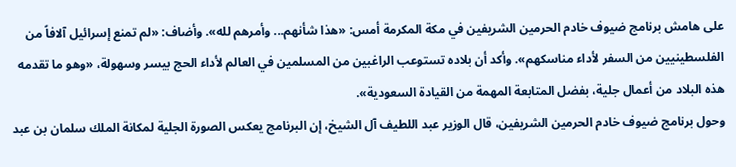على هامش برنامج ضيوف خادم الحرمين الشريفين في مكة المكرمة أمس: «هذا شأنهم... وأمرهم لله». وأضاف: «لم تمنع إسرائيل آلافاً من الفلسطينيين من السفر لأداء مناسكهم». وأكد أن بلاده تستوعب الراغبين من المسلمين في العالم لأداء الحج بيسر وسهولة، «وهو ما تقدمه هذه البلاد من أعمال جلية، بفضل المتابعة المهمة من القيادة السعودية».
وحول برنامج ضيوف خادم الحرمين الشريفين، قال الوزير عبد اللطيف آل الشيخ، إن البرنامج يعكس الصورة الجلية لمكانة الملك سلمان بن عبد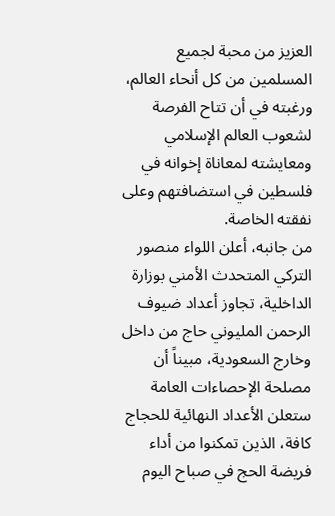العزيز من محبة لجميع المسلمين من كل أنحاء العالم، ورغبته في أن تتاح الفرصة لشعوب العالم الإسلامي ومعايشته لمعاناة إخوانه في فلسطين في استضافتهم وعلى نفقته الخاصة.
من جانبه، أعلن اللواء منصور التركي المتحدث الأمني بوزارة الداخلية، تجاوز أعداد ضيوف الرحمن المليوني حاج من داخل وخارج السعودية، مبيناً أن مصلحة الإحصاءات العامة ستعلن الأعداد النهائية للحجاج كافة، الذين تمكنوا من أداء فريضة الحج في صباح اليوم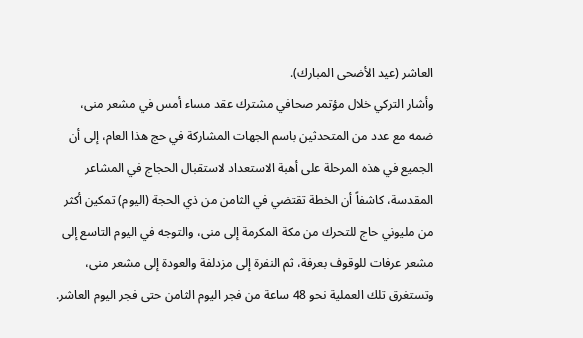العاشر (عيد الأضحى المبارك).
وأشار التركي خلال مؤتمر صحافي مشترك عقد مساء أمس في مشعر منى، ضمه مع عدد من المتحدثين باسم الجهات المشاركة في حج هذا العام، إلى أن الجميع في هذه المرحلة على أهبة الاستعداد لاستقبال الحجاج في المشاعر المقدسة، كاشفاً أن الخطة تقتضي في الثامن من ذي الحجة (اليوم) تمكين أكثر من مليوني حاج للتحرك من مكة المكرمة إلى منى، والتوجه في اليوم التاسع إلى مشعر عرفات للوقوف بعرفة، ثم النفرة إلى مزدلفة والعودة إلى مشعر منى، وتستغرق تلك العملية نحو 48 ساعة من فجر اليوم الثامن حتى فجر اليوم العاشر.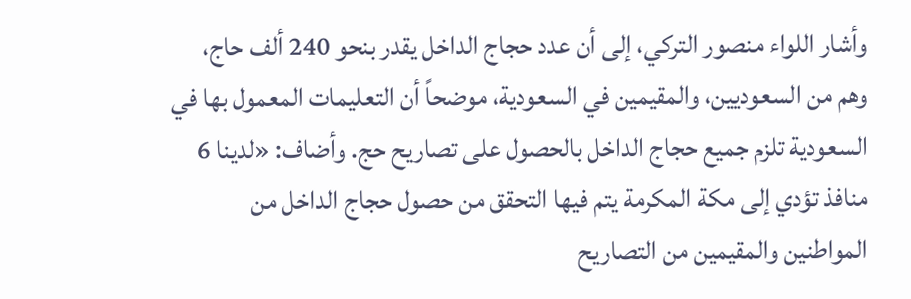وأشار اللواء منصور التركي، إلى أن عدد حجاج الداخل يقدر بنحو 240 ألف حاج، وهم من السعوديين، والمقيمين في السعودية، موضحاً أن التعليمات المعمول بها في السعودية تلزم جميع حجاج الداخل بالحصول على تصاريح حج. وأضاف: «لدينا 6 منافذ تؤدي إلى مكة المكرمة يتم فيها التحقق من حصول حجاج الداخل من المواطنين والمقيمين من التصاريح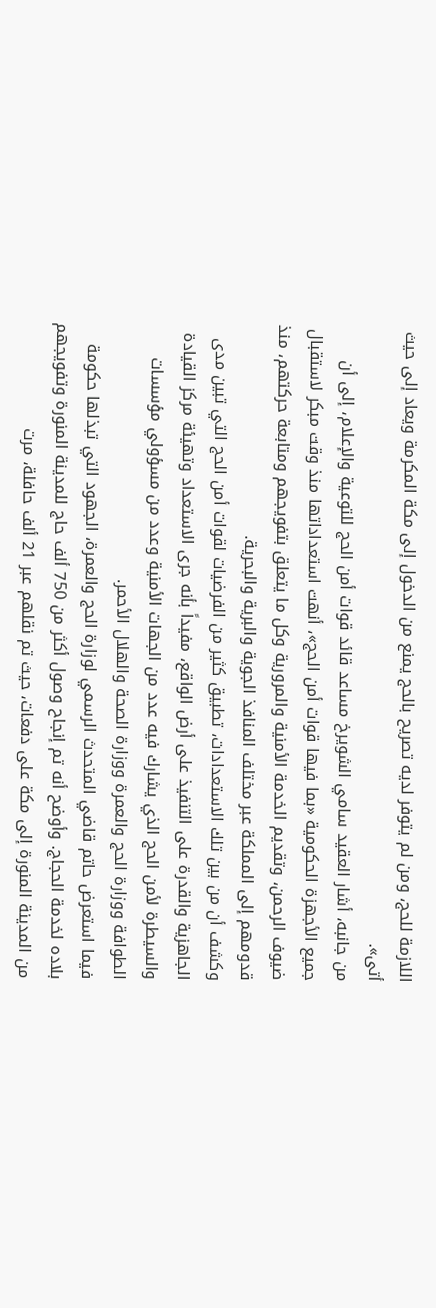اللازمة للحج، ومن لم يتوفر لديه تصريح بالحج يمنع من الدخول إلى مكة المكرمة ويعاد إلى حيث أتى».
من جانبه، أشار العقيد سامي الشويرخ مساعد قائد قوات أمن الحج للتوعية والإعلام، إلى أن جميع الأجهزة الحكومية «بما فيها قوات أمن الحج»، أنهت استعداداتها منذ وقت مبكر لاستقبال ضيوف الرحمن، وتقديم الخدمة الأمنية والمرورية وكل ما يتعلق بتفويجهم ومتابعة حركتهم، منذ قدومهم إلى المملكة عبر مختلف المنافذ الجوية والبرية والبحرية.
وكشف أن من بين تلك الاستعدادات، تطبيق كثير من الفرضيات لقوات أمن الحج التي تبين مدى الجاهزية والقدرة على التنفيذ على أرض الواقع، مفيداً بأنه جرى الاستعداد وتهيئة مركز القيادة والسيطرة لأمن الحج الذي يشارك فيه عدد من الجهات الأمنية وعدد من مسؤولي مؤسسات الطوافة ووزارة الحج والعمرة ووزارة الصحة والهلال الأحمر.
فيما استعرض حاتم قاضي المتحدث الرسمي لوزارة الحج والعمرة، الجهود التي تبذلها حكومة بلاده لخدمة الحجاج. وأوضح أنه تم إنجاح وصول أكثر من 750 ألف حاج للمدينة المنورة وتفويجهم من المدينة المنورة إلى مكة على دفعات، حيث تم نقلهم عبر 21 ألف حافلة، مرت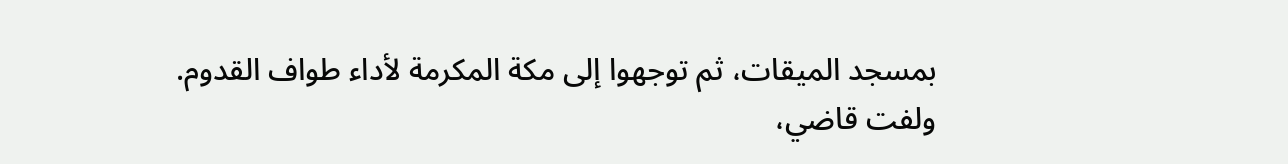بمسجد الميقات، ثم توجهوا إلى مكة المكرمة لأداء طواف القدوم.
ولفت قاضي،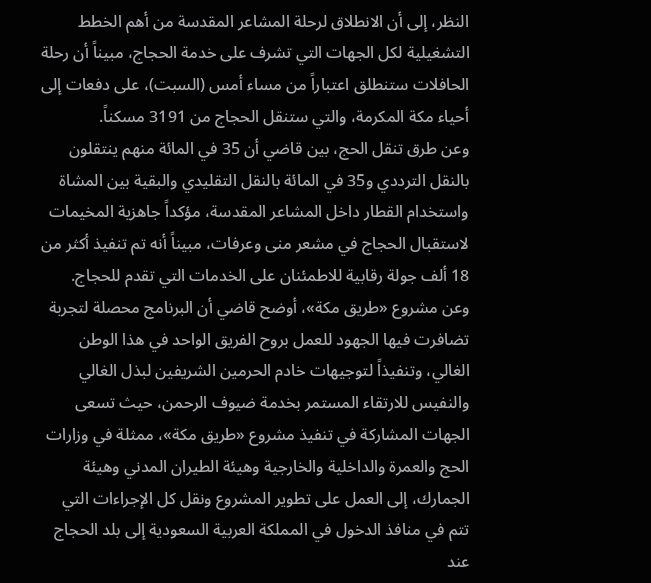النظر، إلى أن الانطلاق لرحلة المشاعر المقدسة من أهم الخطط التشغيلية لكل الجهات التي تشرف على خدمة الحجاج، مبيناً أن رحلة الحافلات ستنطلق اعتباراً من مساء أمس (السبت)، على دفعات إلى أحياء مكة المكرمة، والتي ستنقل الحجاج من 3191 مسكناً.
وعن طرق تنقل الحج، بين قاضي أن 35 في المائة منهم ينتقلون بالنقل الترددي و35 في المائة بالنقل التقليدي والبقية بين المشاة واستخدام القطار داخل المشاعر المقدسة، مؤكداً جاهزية المخيمات لاستقبال الحجاج في مشعر منى وعرفات، مبيناً أنه تم تنفيذ أكثر من 18 ألف جولة رقابية للاطمئنان على الخدمات التي تقدم للحجاج.
وعن مشروع «طريق مكة»، أوضح قاضي أن البرنامج محصلة لتجربة تضافرت فيها الجهود للعمل بروح الفريق الواحد في هذا الوطن الغالي، وتنفيذاً لتوجيهات خادم الحرمين الشريفين لبذل الغالي والنفيس للارتقاء المستمر بخدمة ضيوف الرحمن، حيث تسعى الجهات المشاركة في تنفيذ مشروع «طريق مكة»، ممثلة في وزارات الحج والعمرة والداخلية والخارجية وهيئة الطيران المدني وهيئة الجمارك، إلى العمل على تطوير المشروع ونقل كل الإجراءات التي تتم في منافذ الدخول في المملكة العربية السعودية إلى بلد الحجاج عند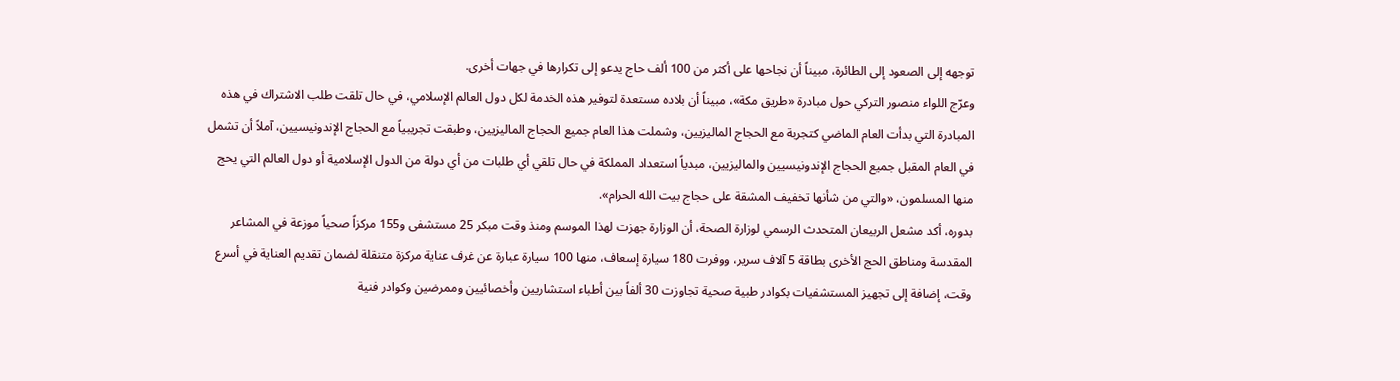توجهه إلى الصعود إلى الطائرة، مبيناً أن نجاحها على أكثر من 100 ألف حاج يدعو إلى تكرارها في جهات أخرى.
وعرّج اللواء منصور التركي حول مبادرة «طريق مكة»، مبيناً أن بلاده مستعدة لتوفير هذه الخدمة لكل دول العالم الإسلامي، في حال تلقت طلب الاشتراك في هذه المبادرة التي بدأت العام الماضي كتجربة مع الحجاج الماليزيين، وشملت هذا العام جميع الحجاج الماليزيين، وطبقت تجريبياً مع الحجاج الإندونيسيين، آملاً أن تشمل في العام المقبل جميع الحجاج الإندونيسيين والماليزيين، مبدياً استعداد المملكة في حال تلقي أي طلبات من أي دولة من الدول الإسلامية أو دول العالم التي يحج منها المسلمون، «والتي من شأنها تخفيف المشقة على حجاج بيت الله الحرام».
بدوره، أكد مشعل الربيعان المتحدث الرسمي لوزارة الصحة، أن الوزارة جهزت لهذا الموسم ومنذ وقت مبكر 25 مستشفى و155 مركزاً صحياً موزعة في المشاعر المقدسة ومناطق الحج الأخرى بطاقة 5 آلاف سرير، ووفرت 180 سيارة إسعاف، منها 100 سيارة عبارة عن غرف عناية مركزة متنقلة لضمان تقديم العناية في أسرع وقت، إضافة إلى تجهيز المستشفيات بكوادر طبية صحية تجاوزت 30 ألفاً بين أطباء استشاريين وأخصائيين وممرضين وكوادر فنية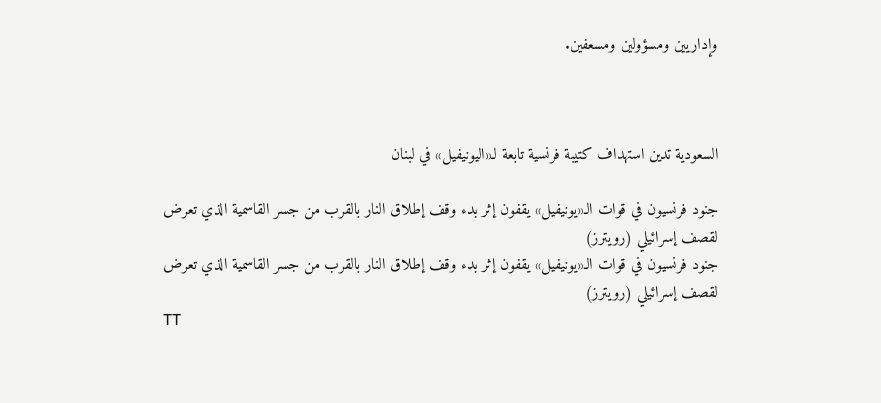وإداريين ومسؤولين ومسعفين.



السعودية تدين استهداف كتيبة فرنسية تابعة لـ«اليونيفيل» في لبنان

جنود فرنسيون في قوات الـ«يونيفيل» يقفون إثر بدء وقف إطلاق النار بالقرب من جسر القاسمية الذي تعرض لقصف إسرائيلي (رويترز)
جنود فرنسيون في قوات الـ«يونيفيل» يقفون إثر بدء وقف إطلاق النار بالقرب من جسر القاسمية الذي تعرض لقصف إسرائيلي (رويترز)
TT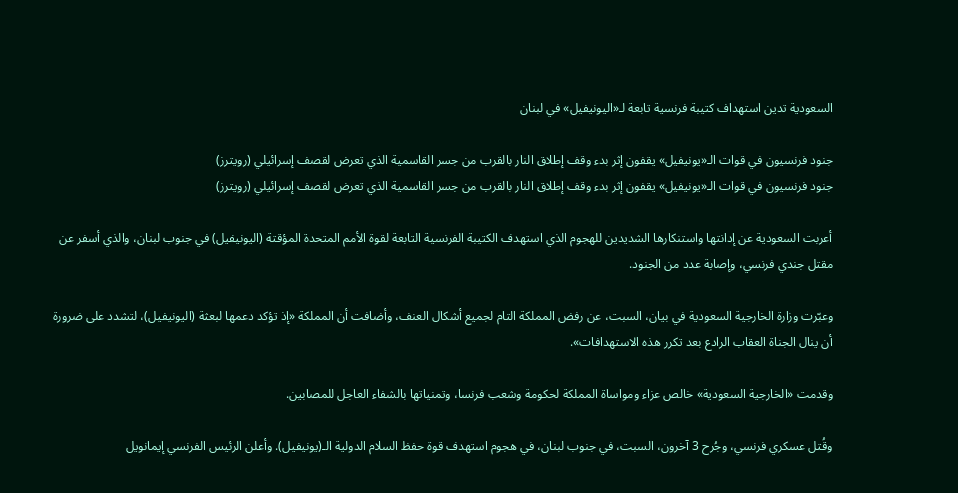السعودية تدين استهداف كتيبة فرنسية تابعة لـ«اليونيفيل» في لبنان

جنود فرنسيون في قوات الـ«يونيفيل» يقفون إثر بدء وقف إطلاق النار بالقرب من جسر القاسمية الذي تعرض لقصف إسرائيلي (رويترز)
جنود فرنسيون في قوات الـ«يونيفيل» يقفون إثر بدء وقف إطلاق النار بالقرب من جسر القاسمية الذي تعرض لقصف إسرائيلي (رويترز)

أعربت السعودية عن إدانتها واستنكارها الشديدين للهجوم الذي استهدف الكتيبة الفرنسية التابعة لقوة الأمم المتحدة المؤقتة (اليونيفيل) في جنوب لبنان، والذي أسفر عن مقتل جندي فرنسي، وإصابة عدد من الجنود.

وعبّرت وزارة الخارجية السعودية في بيان، السبت، عن رفض المملكة التام لجميع أشكال العنف، وأضافت أن المملكة «إذ تؤكد دعمها لبعثة (اليونيفيل)، لتشدد على ضرورة أن ينال الجناة العقاب الرادع بعد تكرر هذه الاستهدافات».

وقدمت «الخارجية السعودية» خالص عزاء ومواساة المملكة لحكومة وشعب فرنسا، وتمنياتها بالشفاء العاجل للمصابين.

وقُتل عسكري فرنسي، وجُرح 3 آخرون، السبت، في جنوب لبنان، في هجوم استهدف قوة حفظ السلام الدولية الـ(يونيفيل). وأعلن الرئيس الفرنسي إيمانويل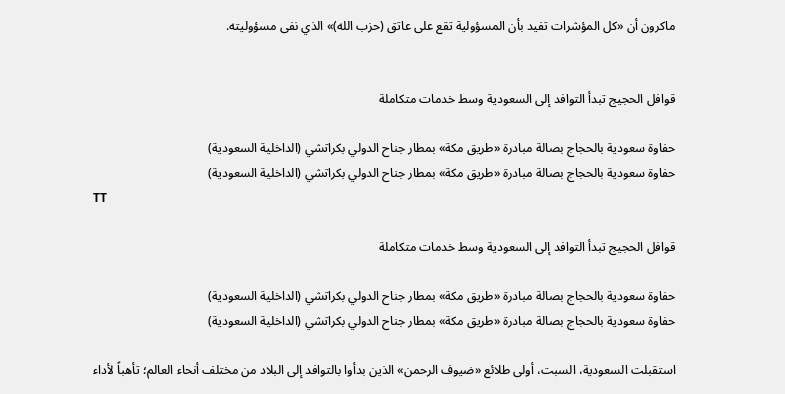ماكرون أن «كل المؤشرات تفيد بأن المسؤولية تقع على عاتق (حزب الله)» الذي نفى مسؤوليته.


قوافل الحجيج تبدأ التوافد إلى السعودية وسط خدمات متكاملة

حفاوة سعودية بالحجاج بصالة مبادرة «طريق مكة» بمطار جناح الدولي بكراتشي (الداخلية السعودية)
حفاوة سعودية بالحجاج بصالة مبادرة «طريق مكة» بمطار جناح الدولي بكراتشي (الداخلية السعودية)
TT

قوافل الحجيج تبدأ التوافد إلى السعودية وسط خدمات متكاملة

حفاوة سعودية بالحجاج بصالة مبادرة «طريق مكة» بمطار جناح الدولي بكراتشي (الداخلية السعودية)
حفاوة سعودية بالحجاج بصالة مبادرة «طريق مكة» بمطار جناح الدولي بكراتشي (الداخلية السعودية)

استقبلت السعودية، السبت، أولى طلائع «ضيوف الرحمن» الذين بدأوا بالتوافد إلى البلاد من مختلف أنحاء العالم؛ تأهباً لأداء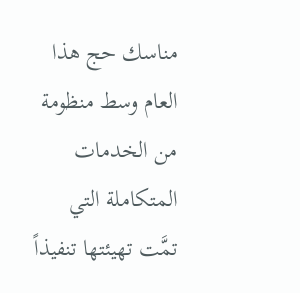مناسك حج هذا العام وسط منظومة من الخدمات المتكاملة التي تمَّت تهيئتها تنفيذاً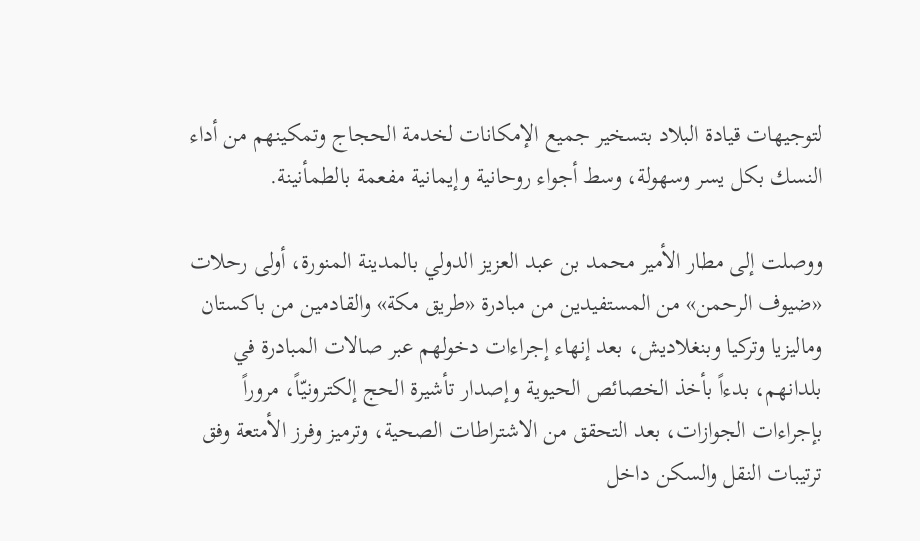لتوجيهات قيادة البلاد بتسخير جميع الإمكانات لخدمة الحجاج وتمكينهم من أداء النسك بكل يسر وسهولة، وسط أجواء روحانية وإيمانية مفعمة بالطمأنينة.

ووصلت إلى مطار الأمير محمد بن عبد العزيز الدولي بالمدينة المنورة، أولى رحلات «ضيوف الرحمن» من المستفيدين من مبادرة «طريق مكة» والقادمين من باكستان وماليزيا وتركيا وبنغلاديش، بعد إنهاء إجراءات دخولهم عبر صالات المبادرة في بلدانهم، بدءاً بأخذ الخصائص الحيوية وإصدار تأشيرة الحج إلكترونيّاً، مروراً بإجراءات الجوازات، بعد التحقق من الاشتراطات الصحية، وترميز وفرز الأمتعة وفق ترتيبات النقل والسكن داخل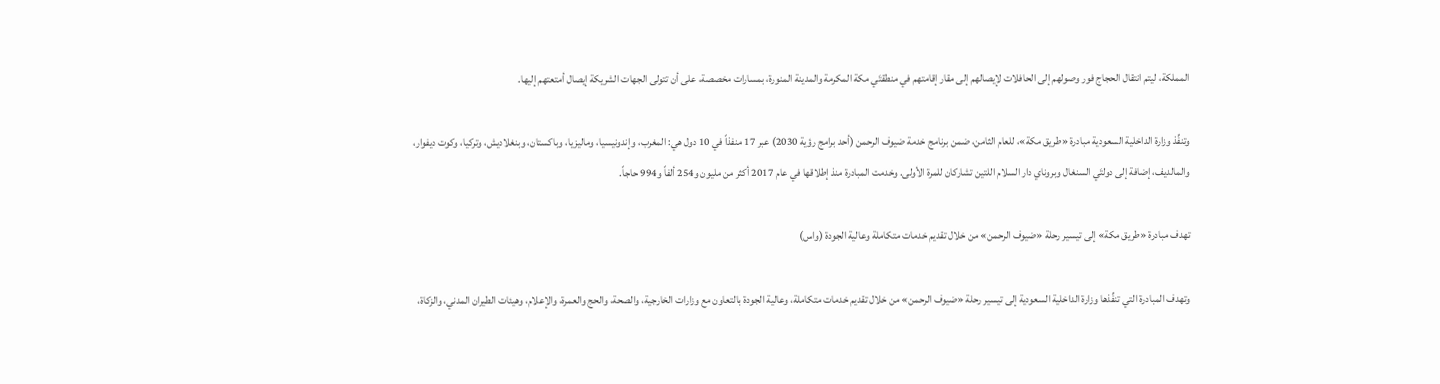المملكة، ليتم انتقال الحجاج فور وصولهم إلى الحافلات لإيصالهم إلى مقار إقامتهم في منطقتَي مكة المكرمة والمدينة المنورة، بمسارات مخصصة، على أن تتولى الجهات الشريكة إيصال أمتعتهم إليها.

وتنفِّذ وزارة الداخلية السعودية مبادرة «طريق مكة»، للعام الثامن، ضمن برنامج خدمة ضيوف الرحمن (أحد برامج رؤية 2030) عبر 17 منفذاً في 10 دول هي: المغرب، وإندونيسيا، وماليزيا، وباكستان، وبنغلاديش، وتركيا، وكوت ديفوار، والمالديف، إضافة إلى دولتَي السنغال وبروناي دار السلام اللتين تشاركان للمرة الأولى. وخدمت المبادرة منذ إطلاقها في عام 2017 أكثر من مليون و254 ألفاً و994 حاجاً.

تهدف مبادرة «طريق مكة» إلى تيسير رحلة «ضيوف الرحمن» من خلال تقديم خدمات متكاملة وعالية الجودة (واس)

وتهدف المبادرة التي تنفِّذها وزارة الداخلية السعودية إلى تيسير رحلة «ضيوف الرحمن» من خلال تقديم خدمات متكاملة، وعالية الجودة بالتعاون مع وزارات الخارجية، والصحة، والحج والعمرة، والإعلام، وهيئات الطيران المدني، والزكاة،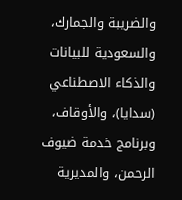والضريبة والجمارك، والسعودية للبيانات والذكاء الاصطناعي (سدايا)، والأوقاف، وبرنامج خدمة ضيوف الرحمن، والمديرية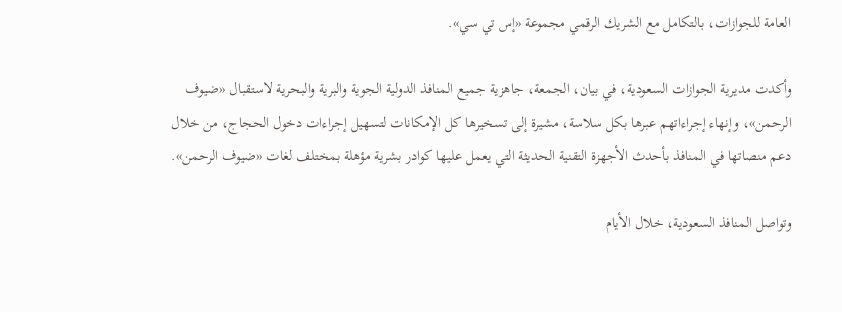العامة للجوازات، بالتكامل مع الشريك الرقمي مجموعة «إس تي سي».

وأكدت مديرية الجوازات السعودية، في بيان، الجمعة، جاهزية جميع المنافذ الدولية الجوية والبرية والبحرية لاستقبال «ضيوف الرحمن»، وإنهاء إجراءاتهم عبرها بكل سلاسة، مشيرة إلى تسخيرها كل الإمكانات لتسهيل إجراءات دخول الحجاج، من خلال دعم منصاتها في المنافذ بأحدث الأجهزة التقنية الحديثة التي يعمل عليها كوادر بشرية مؤهلة بمختلف لغات «ضيوف الرحمن».

وتواصل المنافذ السعودية، خلال الأيام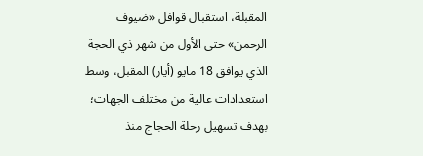المقبلة، استقبال قوافل «ضيوف الرحمن» حتى الأول من شهر ذي الحجة الذي يوافق 18 مايو (أيار) المقبل، وسط استعدادات عالية من مختلف الجهات؛ بهدف تسهيل رحلة الحجاج منذ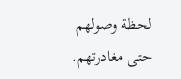لحظة وصولهم حتى مغادرتهم.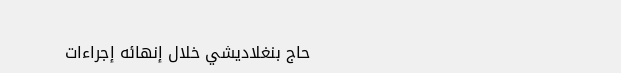حاج بنغلاديشي خلال إنهائه إجراءات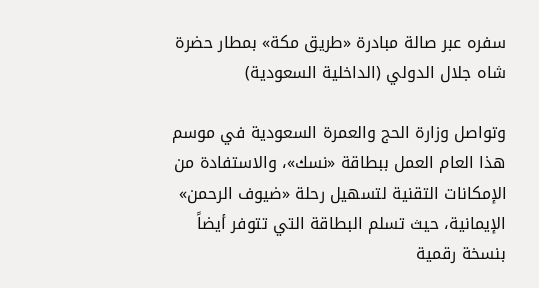سفره عبر صالة مبادرة «طريق مكة» بمطار حضرة شاه جلال الدولي (الداخلية السعودية)

وتواصل وزارة الحج والعمرة السعودية في موسم هذا العام العمل ببطاقة «نسك»، والاستفادة من الإمكانات التقنية لتسهيل رحلة «ضيوف الرحمن» الإيمانية، حيث تسلم البطاقة التي تتوفر أيضاً بنسخة رقمية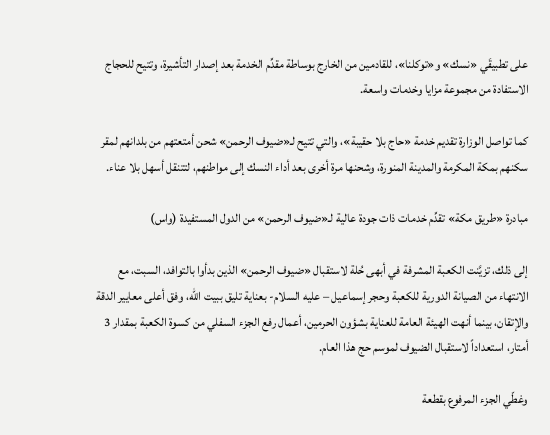على تطبيقَي «نسك» و«توكلنا»، للقادمين من الخارج بوساطة مقدِّم الخدمة بعد إصدار التأشيرة، وتتيح للحجاج الاستفادة من مجموعة مزايا وخدمات واسعة.

كما تواصل الوزارة تقديم خدمة «حاج بلا حقيبة»، والتي تتيح لـ«ضيوف الرحمن» شحن أمتعتهم من بلدانهم لمقر سكنهم بمكة المكرمة والمدينة المنورة، وشحنها مرة أخرى بعد أداء النسك إلى مواطنهم، لتتنقل أسهل بلا عناء.

مبادرة «طريق مكة» تقدِّم خدمات ذات جودة عالية لـ«ضيوف الرحمن» من الدول المستفيدة (واس)

إلى ذلك، تزيَّنت الكعبة المشرفة في أبهى حُلة لاستقبال «ضيوف الرحمن» الذين بدأوا بالتوافد، السبت، مع الانتهاء من الصيانة الدورية للكعبة وحجر إسماعيل – عليه السلام- بعناية تليق ببيت الله، وفق أعلى معايير الدقة والإتقان، بينما أنهت الهيئة العامة للعناية بشؤون الحرمين، أعمال رفع الجزء السفلي من كسوة الكعبة بمقدار 3 أمتار، استعداداً لاستقبال الضيوف لموسم حج هذا العام.

وغطّي الجزء المرفوع بقطعة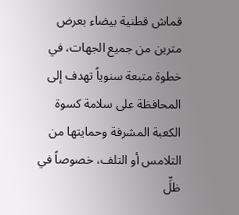قماش قطنية بيضاء بعرض مترين من جميع الجهات، في خطوة متبعة سنوياً تهدف إلى المحافظة على سلامة كسوة الكعبة المشرفة وحمايتها من التلامس أو التلف، خصوصاً في ظلِّ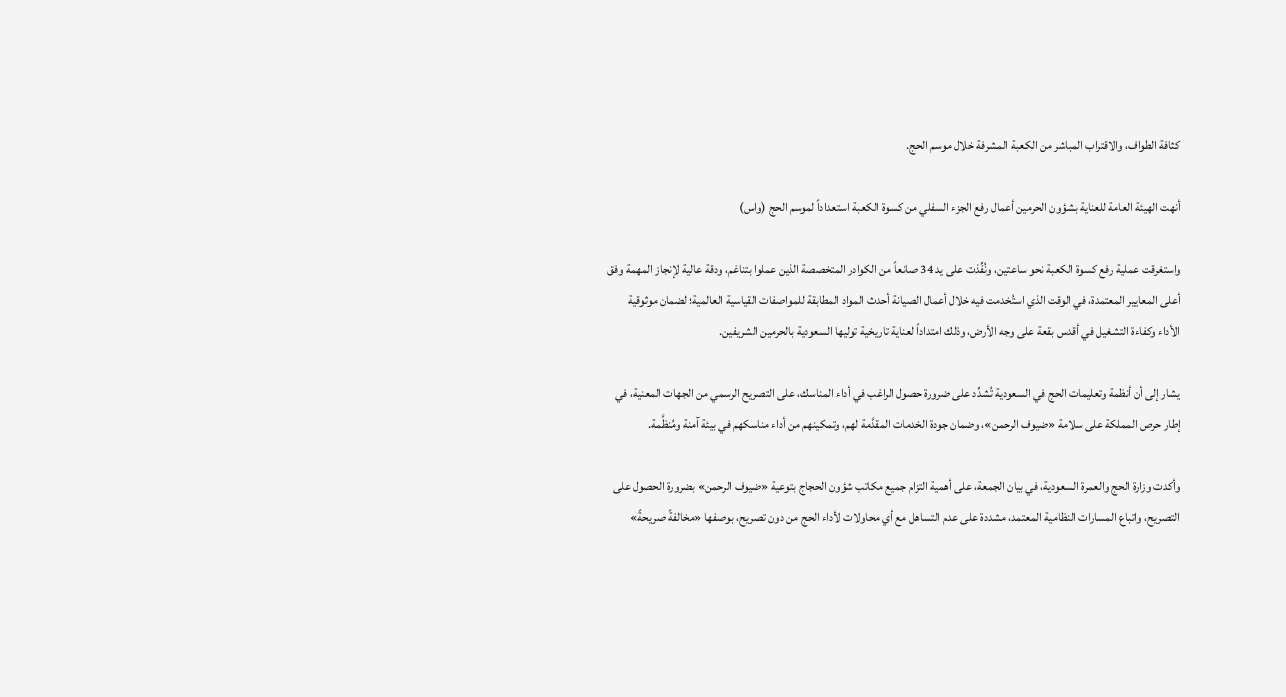كثافة الطواف، والاقتراب المباشر من الكعبة المشرفة خلال موسم الحج.

أنهت الهيئة العامة للعناية بشؤون الحرمين أعمال رفع الجزء السفلي من كسوة الكعبة استعداداً لموسم الحج (واس)

واستغرقت عملية رفع كسوة الكعبة نحو ساعتين، ونُفِّذت على يد 34 صانعاً من الكوادر المتخصصة الذين عملوا بتناغم، ودقة عالية لإنجاز المهمة وفق أعلى المعايير المعتمدة، في الوقت الذي استُخدمت فيه خلال أعمال الصيانة أحدث المواد المطابقة للمواصفات القياسية العالمية؛ لضمان موثوقية الأداء وكفاءة التشغيل في أقدس بقعة على وجه الأرض، وذلك امتداداً لعناية تاريخية توليها السعودية بالحرمين الشريفين.

يشار إلى أن أنظمة وتعليمات الحج في السعودية تُشدِّد على ضرورة حصول الراغب في أداء المناسك، على التصريح الرسمي من الجهات المعنية، في إطار حرص المملكة على سلامة «ضيوف الرحمن»، وضمان جودة الخدمات المقدَّمة لهم، وتمكينهم من أداء مناسكهم في بيئة آمنة ومُنظَّمة.

وأكدت وزارة الحج والعمرة السعودية، في بيان الجمعة، على أهمية التزام جميع مكاتب شؤون الحجاج بتوعية «ضيوف الرحمن» بضرورة الحصول على التصريح، واتباع المسارات النظامية المعتمد، مشددة على عدم التساهل مع أي محاولات لأداء الحج من دون تصريح، بوصفها «مخالفةً صريحةً»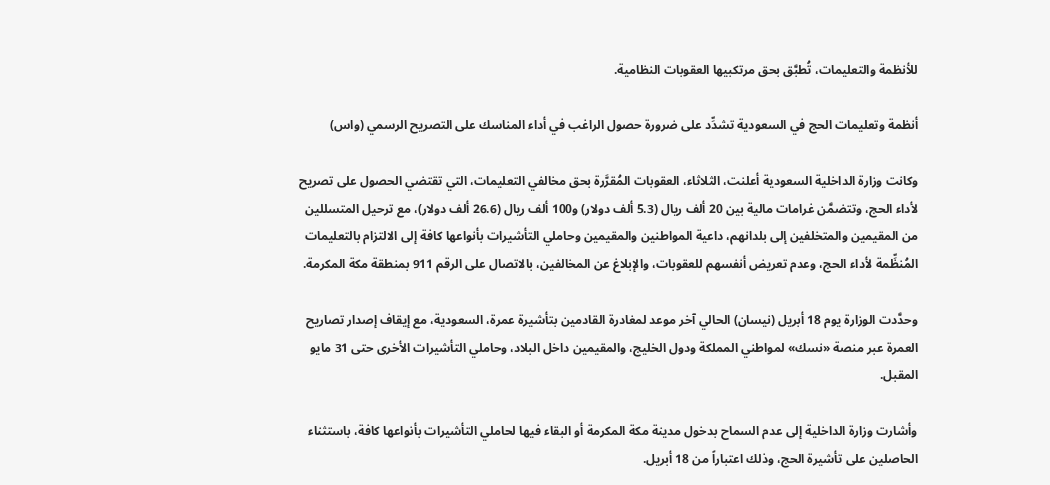للأنظمة والتعليمات، تُطبَّق بحق مرتكبيها العقوبات النظامية.

أنظمة وتعليمات الحج في السعودية تشدِّد على ضرورة حصول الراغب في أداء المناسك على التصريح الرسمي (واس)

وكانت وزارة الداخلية السعودية أعلنت، الثلاثاء، العقوبات المُقرَّرة بحق مخالفي التعليمات، التي تقتضي الحصول على تصريح لأداء الحج، وتتضمَّن غرامات مالية بين 20 ألف ريال (5.3 ألف دولار) و100 ألف ريال (26.6 ألف دولار)، مع ترحيل المتسللين من المقيمين والمتخلفين إلى بلدانهم، داعية المواطنين والمقيمين وحاملي التأشيرات بأنواعها كافة إلى الالتزام بالتعليمات المُنظِّمة لأداء الحج، وعدم تعريض أنفسهم للعقوبات، والإبلاغ عن المخالفين، بالاتصال على الرقم 911 بمنطقة مكة المكرمة.

وحدَّدت الوزارة يوم 18 أبريل (نيسان) الحالي آخر موعد لمغادرة القادمين بتأشيرة عمرة، السعودية، مع إيقاف إصدار تصاريح العمرة عبر منصة «نسك» لمواطني المملكة ودول الخليج، والمقيمين داخل البلاد، وحاملي التأشيرات الأخرى حتى 31 مايو المقبل.

وأشارت وزارة الداخلية إلى عدم السماح بدخول مدينة مكة المكرمة أو البقاء فيها لحاملي التأشيرات بأنواعها كافة، باستثناء الحاصلين على تأشيرة الحج، وذلك اعتباراً من 18 أبريل.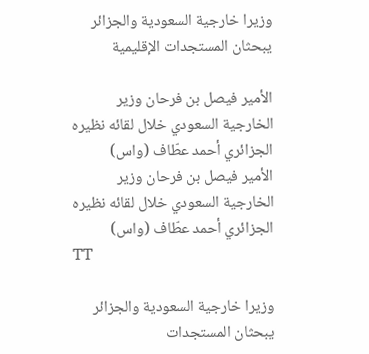وزيرا خارجية السعودية والجزائر يبحثان المستجدات الإقليمية

الأمير فيصل بن فرحان وزير الخارجية السعودي خلال لقائه نظيره الجزائري أحمد عطّاف (واس)
الأمير فيصل بن فرحان وزير الخارجية السعودي خلال لقائه نظيره الجزائري أحمد عطّاف (واس)
TT

وزيرا خارجية السعودية والجزائر يبحثان المستجدات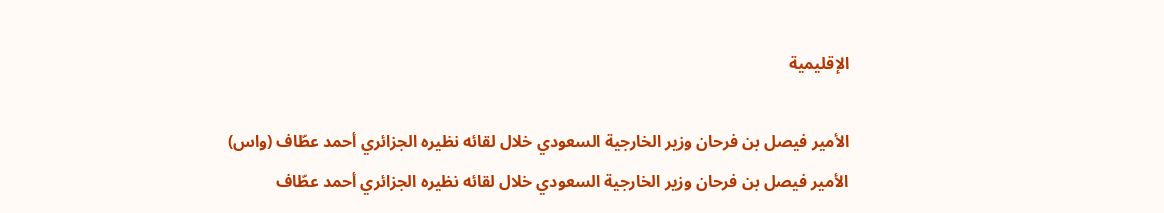الإقليمية

الأمير فيصل بن فرحان وزير الخارجية السعودي خلال لقائه نظيره الجزائري أحمد عطّاف (واس)
الأمير فيصل بن فرحان وزير الخارجية السعودي خلال لقائه نظيره الجزائري أحمد عطّاف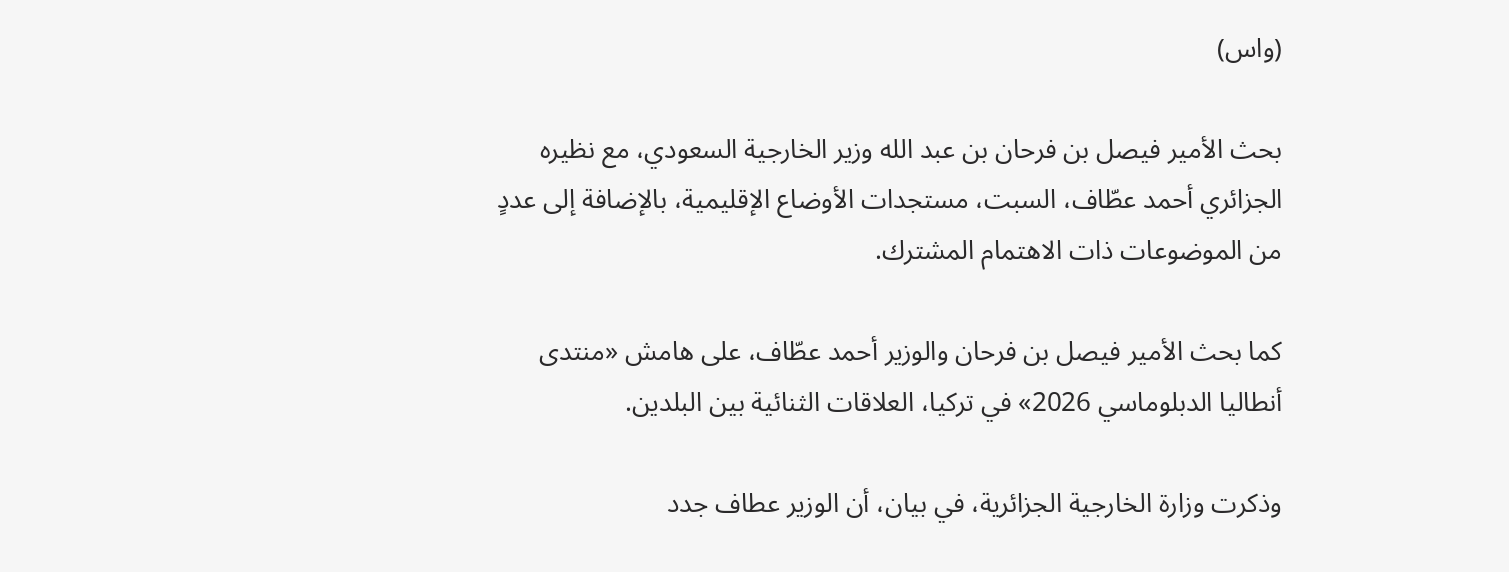(واس)

بحث الأمير فيصل بن فرحان بن عبد الله وزير الخارجية السعودي، مع نظيره الجزائري أحمد عطّاف، السبت، مستجدات الأوضاع الإقليمية، بالإضافة إلى عددٍ من الموضوعات ذات الاهتمام المشترك.

كما بحث الأمير فيصل بن فرحان والوزير أحمد عطّاف، على هامش «منتدى أنطاليا الدبلوماسي 2026» في تركيا، العلاقات الثنائية بين البلدين.

وذكرت وزارة الخارجية الجزائرية، في بيان، أن الوزير عطاف جدد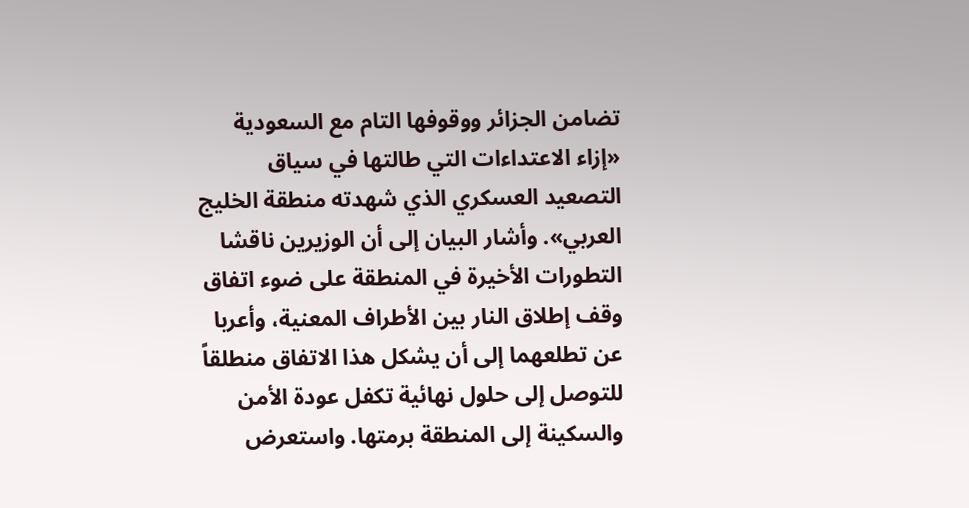تضامن الجزائر ووقوفها التام مع السعودية «إزاء الاعتداءات التي طالتها في سياق التصعيد العسكري الذي شهدته منطقة الخليج العربي». وأشار البيان إلى أن الوزيرين ناقشا التطورات الأخيرة في المنطقة على ضوء اتفاق وقف إطلاق النار بين الأطراف المعنية، وأعربا عن تطلعهما إلى أن يشكل هذا الاتفاق منطلقاً للتوصل إلى حلول نهائية تكفل عودة الأمن والسكينة إلى المنطقة برمتها. واستعرض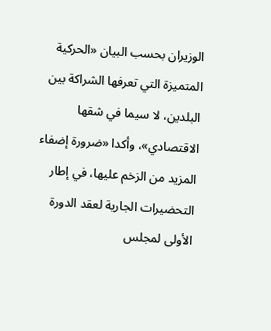الوزيران بحسب البيان «الحركية المتميزة التي تعرفها الشراكة بين البلدين، لا سيما في شقها الاقتصادي»، وأكدا «ضرورة إضفاء المزيد من الزخم عليها، في إطار التحضيرات الجارية لعقد الدورة الأولى لمجلس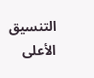التنسيق الأعلى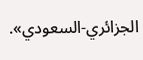الجزائري-السعودي».